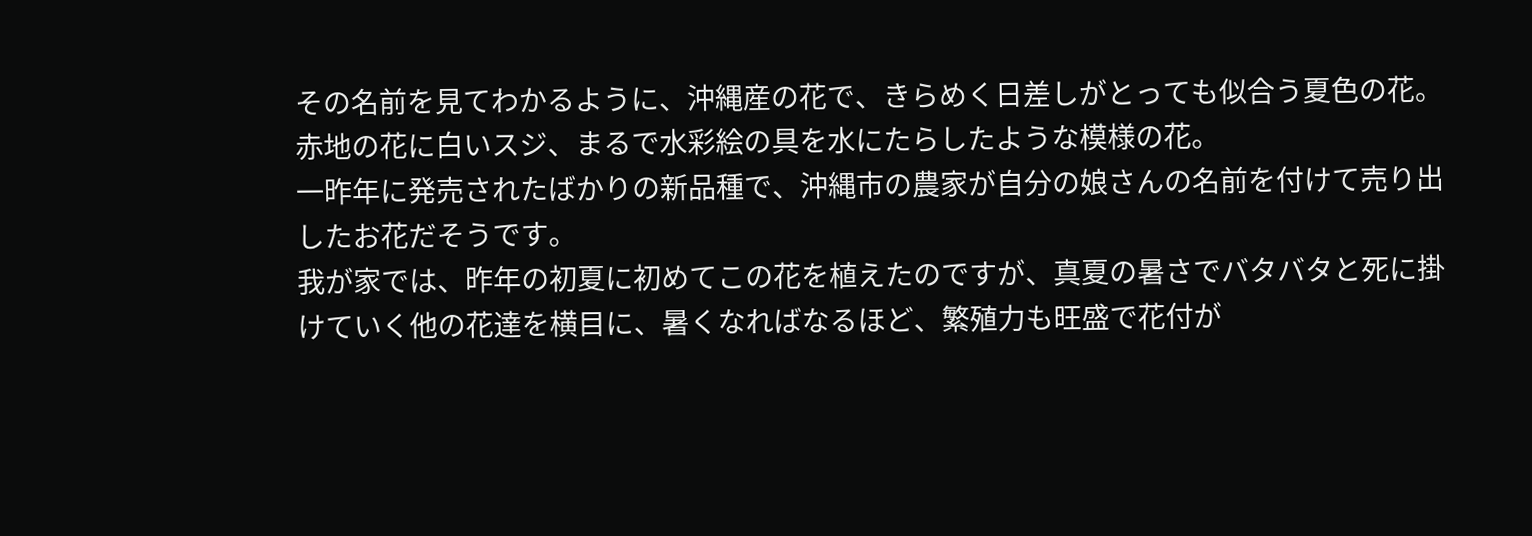その名前を見てわかるように、沖縄産の花で、きらめく日差しがとっても似合う夏色の花。赤地の花に白いスジ、まるで水彩絵の具を水にたらしたような模様の花。
一昨年に発売されたばかりの新品種で、沖縄市の農家が自分の娘さんの名前を付けて売り出したお花だそうです。
我が家では、昨年の初夏に初めてこの花を植えたのですが、真夏の暑さでバタバタと死に掛けていく他の花達を横目に、暑くなればなるほど、繁殖力も旺盛で花付が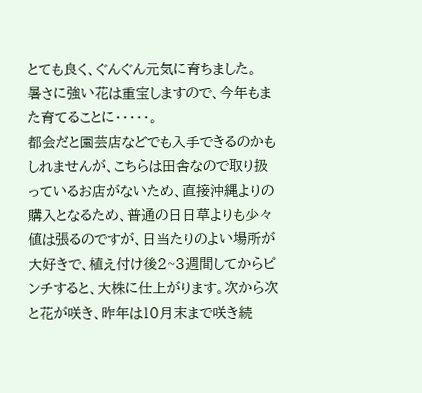とても良く、ぐんぐん元気に育ちました。
暑さに強い花は重宝しますので、今年もまた育てることに・・・・・。
都会だと園芸店などでも入手できるのかもしれませんが、こちらは田舎なので取り扱っているお店がないため、直接沖縄よりの購入となるため、普通の日日草よりも少々値は張るのですが、日当たりのよい場所が大好きで、植え付け後2~3週間してからピンチすると、大株に仕上がります。次から次と花が咲き、昨年は10月末まで咲き続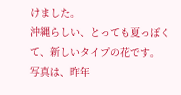けました。
沖縄らしい、とっても夏っぽくて、新しいタイプの花です。
写真は、昨年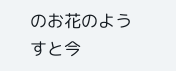のお花のようすと今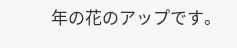年の花のアップです。